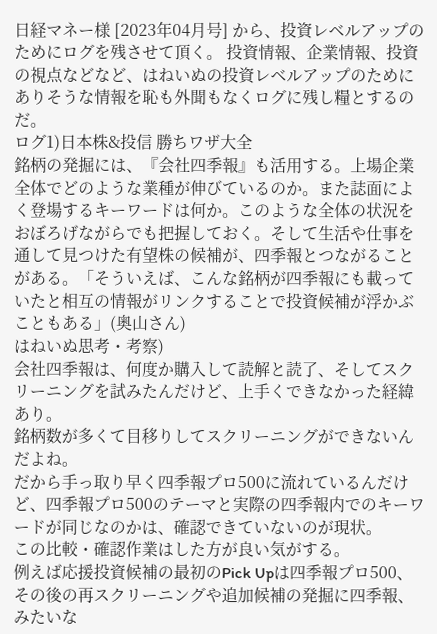日経マネー様 [2023年04月号] から、投資レベルアップのためにログを残させて頂く。 投資情報、企業情報、投資の視点などなど、はねいぬの投資レベルアップのためにありそうな情報を恥も外聞もなくログに残し糧とするのだ。
ログ1)日本株&投信 勝ちワザ大全
銘柄の発掘には、『会社四季報』も活用する。上場企業全体でどのような業種が伸びているのか。また誌面によく登場するキーワードは何か。このような全体の状況をおぼろげながらでも把握しておく。そして生活や仕事を通して見つけた有望株の候補が、四季報とつながることがある。「そういえば、こんな銘柄が四季報にも載っていたと相互の情報がリンクすることで投資候補が浮かぶこともある」(奥山さん)
はねいぬ思考・考察)
会社四季報は、何度か購入して読解と読了、そしてスクリーニングを試みたんだけど、上手くできなかった経緯あり。
銘柄数が多くて目移りしてスクリーニングができないんだよね。
だから手っ取り早く四季報プロ500に流れているんだけど、四季報プロ500のテーマと実際の四季報内でのキーワードが同じなのかは、確認できていないのが現状。
この比較・確認作業はした方が良い気がする。
例えば応援投資候補の最初のPick Upは四季報プロ500、その後の再スクリーニングや追加候補の発掘に四季報、みたいな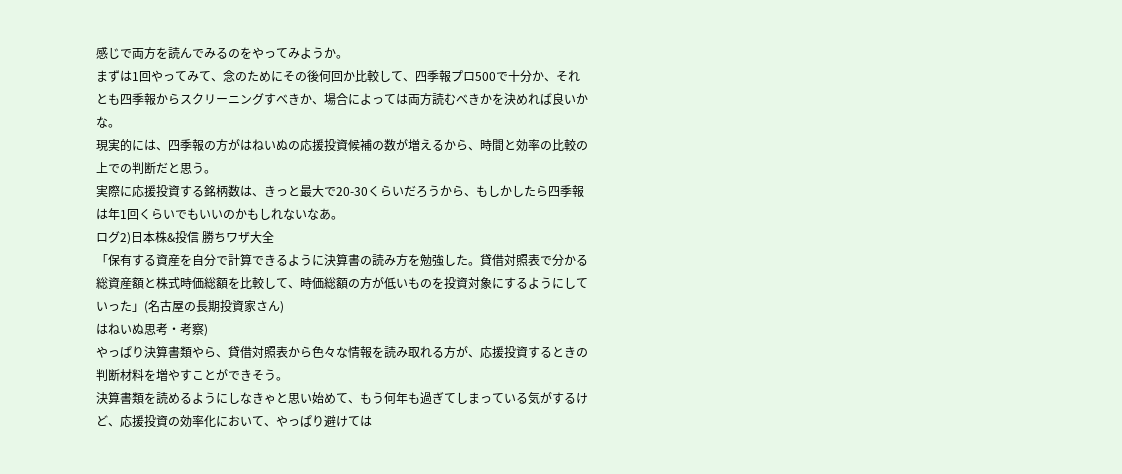感じで両方を読んでみるのをやってみようか。
まずは1回やってみて、念のためにその後何回か比較して、四季報プロ500で十分か、それとも四季報からスクリーニングすべきか、場合によっては両方読むべきかを決めれば良いかな。
現実的には、四季報の方がはねいぬの応援投資候補の数が増えるから、時間と効率の比較の上での判断だと思う。
実際に応援投資する銘柄数は、きっと最大で20-30くらいだろうから、もしかしたら四季報は年1回くらいでもいいのかもしれないなあ。
ログ2)日本株&投信 勝ちワザ大全
「保有する資産を自分で計算できるように決算書の読み方を勉強した。貸借対照表で分かる総資産額と株式時価総額を比較して、時価総額の方が低いものを投資対象にするようにしていった」(名古屋の長期投資家さん)
はねいぬ思考・考察)
やっぱり決算書類やら、貸借対照表から色々な情報を読み取れる方が、応援投資するときの判断材料を増やすことができそう。
決算書類を読めるようにしなきゃと思い始めて、もう何年も過ぎてしまっている気がするけど、応援投資の効率化において、やっぱり避けては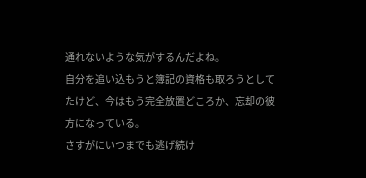通れないような気がするんだよね。
自分を追い込もうと簿記の資格も取ろうとしてたけど、今はもう完全放置どころか、忘却の彼方になっている。
さすがにいつまでも逃げ続け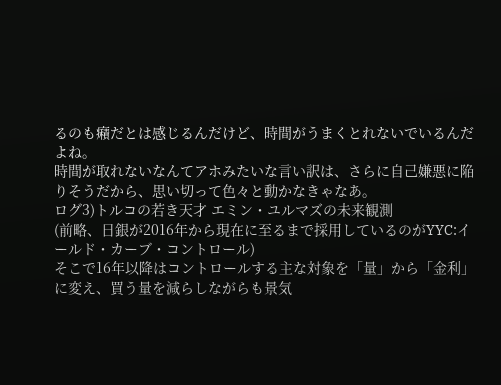るのも癪だとは感じるんだけど、時間がうまくとれないでいるんだよね。
時間が取れないなんてアホみたいな言い訳は、さらに自己嫌悪に陥りそうだから、思い切って色々と動かなきゃなあ。
ログ3)トルコの若き天才 エミン・ユルマズの未来観測
(前略、日銀が2016年から現在に至るまで採用しているのがYYC:イールド・カーブ・コントロール)
そこで16年以降はコントロールする主な対象を「量」から「金利」に変え、買う量を減らしながらも景気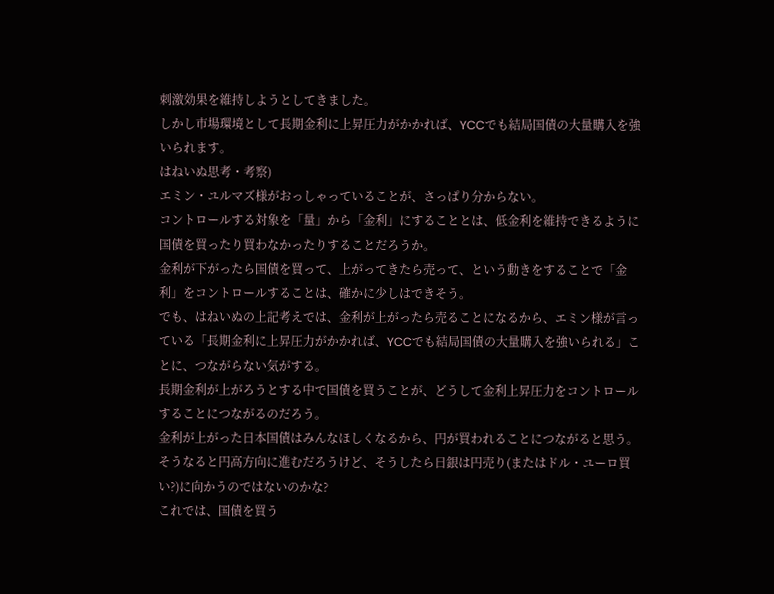刺激効果を維持しようとしてきました。
しかし市場環境として長期金利に上昇圧力がかかれば、YCCでも結局国債の大量購入を強いられます。
はねいぬ思考・考察)
エミン・ユルマズ様がおっしゃっていることが、さっぱり分からない。
コントロールする対象を「量」から「金利」にすることとは、低金利を維持できるように国債を買ったり買わなかったりすることだろうか。
金利が下がったら国債を買って、上がってきたら売って、という動きをすることで「金利」をコントロールすることは、確かに少しはできそう。
でも、はねいぬの上記考えでは、金利が上がったら売ることになるから、エミン様が言っている「長期金利に上昇圧力がかかれば、YCCでも結局国債の大量購入を強いられる」ことに、つながらない気がする。
長期金利が上がろうとする中で国債を買うことが、どうして金利上昇圧力をコントロールすることにつながるのだろう。
金利が上がった日本国債はみんなほしくなるから、円が買われることにつながると思う。
そうなると円高方向に進むだろうけど、そうしたら日銀は円売り(またはドル・ユーロ買い?)に向かうのではないのかな?
これでは、国債を買う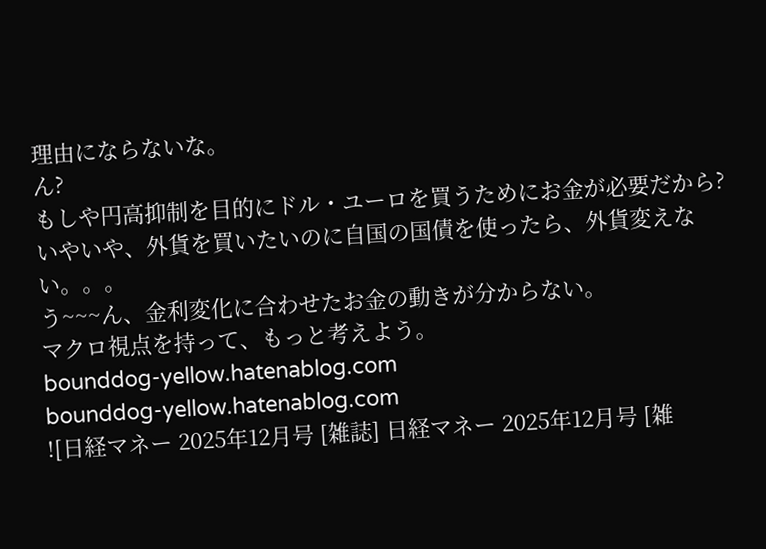理由にならないな。
ん?
もしや円高抑制を目的にドル・ユーロを買うためにお金が必要だから?
いやいや、外貨を買いたいのに自国の国債を使ったら、外貨変えない。。。
う~~~ん、金利変化に合わせたお金の動きが分からない。
マクロ視点を持って、もっと考えよう。
bounddog-yellow.hatenablog.com
bounddog-yellow.hatenablog.com
![日経マネー 2025年12月号 [雑誌] 日経マネー 2025年12月号 [雑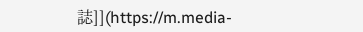誌]](https://m.media-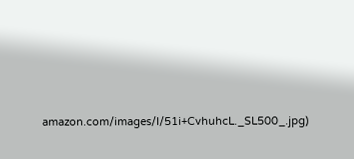amazon.com/images/I/51i+CvhuhcL._SL500_.jpg)